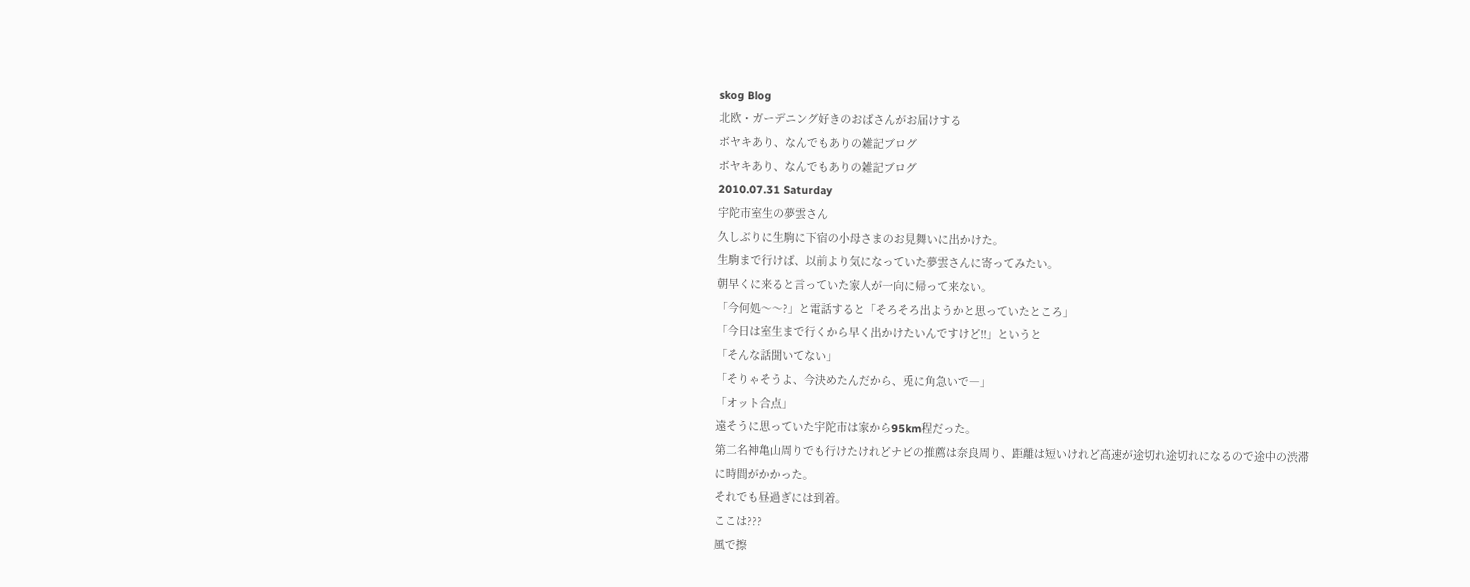skog Blog
北欧・ガーデニング好きのおばさんがお届けする
ボヤキあり、なんでもありの雑記ブログ
ボヤキあり、なんでもありの雑記ブログ
2010.07.31 Saturday
宇陀市室生の夢雲さん
久しぶりに生駒に下宿の小母さまのお見舞いに出かけた。
生駒まで行けば、以前より気になっていた夢雲さんに寄ってみたい。
朝早くに来ると言っていた家人が一向に帰って来ない。
「今何処〜〜?」と電話すると「そろそろ出ようかと思っていたところ」
「今日は室生まで行くから早く出かけたいんですけど!!」というと
「そんな話聞いてない」
「そりゃそうよ、今決めたんだから、兎に角急いで―」
「オット合点」
遠そうに思っていた宇陀市は家から95km程だった。
第二名神亀山周りでも行けたけれどナビの推薦は奈良周り、距離は短いけれど高速が途切れ途切れになるので途中の渋滞に時間がかかった。
それでも昼過ぎには到着。
ここは???
風で擦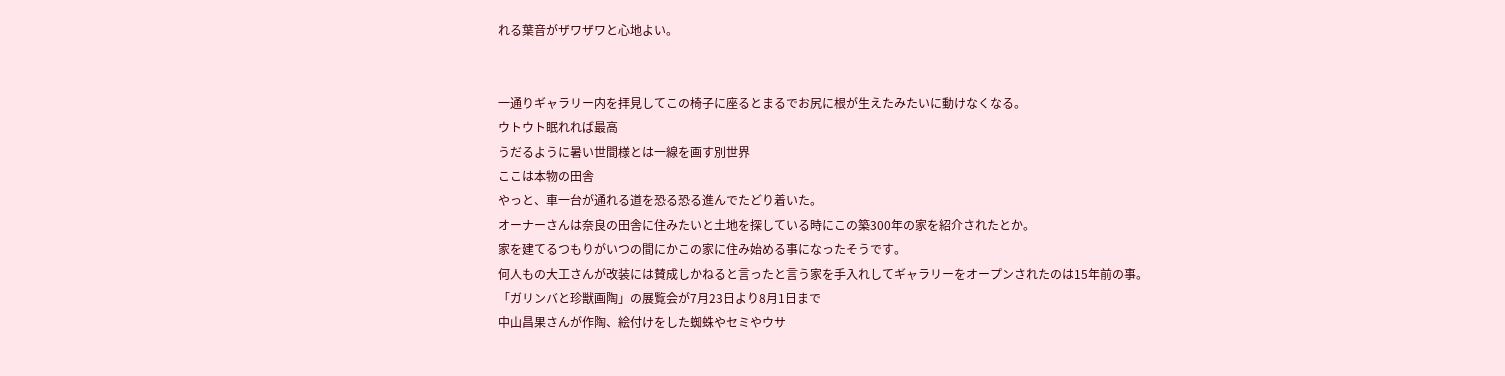れる葉音がザワザワと心地よい。


一通りギャラリー内を拝見してこの椅子に座るとまるでお尻に根が生えたみたいに動けなくなる。
ウトウト眠れれば最高
うだるように暑い世間様とは一線を画す別世界
ここは本物の田舎
やっと、車一台が通れる道を恐る恐る進んでたどり着いた。
オーナーさんは奈良の田舎に住みたいと土地を探している時にこの築300年の家を紹介されたとか。
家を建てるつもりがいつの間にかこの家に住み始める事になったそうです。
何人もの大工さんが改装には賛成しかねると言ったと言う家を手入れしてギャラリーをオープンされたのは15年前の事。
「ガリンバと珍獣画陶」の展覧会が7月23日より8月1日まで
中山昌果さんが作陶、絵付けをした蜘蛛やセミやウサ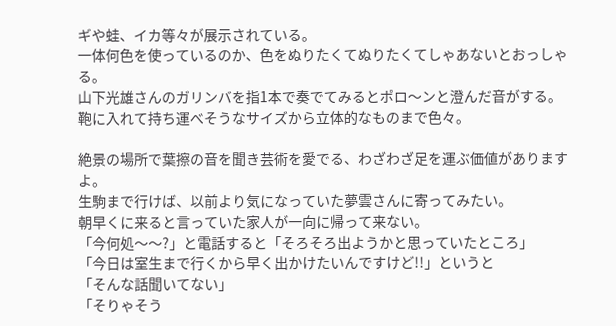ギや蛙、イカ等々が展示されている。
一体何色を使っているのか、色をぬりたくてぬりたくてしゃあないとおっしゃる。
山下光雄さんのガリンバを指1本で奏でてみるとポロ〜ンと澄んだ音がする。
鞄に入れて持ち運べそうなサイズから立体的なものまで色々。

絶景の場所で葉擦の音を聞き芸術を愛でる、わざわざ足を運ぶ価値がありますよ。
生駒まで行けば、以前より気になっていた夢雲さんに寄ってみたい。
朝早くに来ると言っていた家人が一向に帰って来ない。
「今何処〜〜?」と電話すると「そろそろ出ようかと思っていたところ」
「今日は室生まで行くから早く出かけたいんですけど!!」というと
「そんな話聞いてない」
「そりゃそう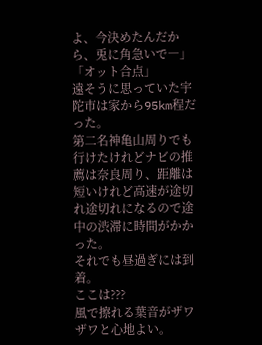よ、今決めたんだから、兎に角急いで―」
「オット合点」
遠そうに思っていた宇陀市は家から95km程だった。
第二名神亀山周りでも行けたけれどナビの推薦は奈良周り、距離は短いけれど高速が途切れ途切れになるので途中の渋滞に時間がかかった。
それでも昼過ぎには到着。
ここは???
風で擦れる葉音がザワザワと心地よい。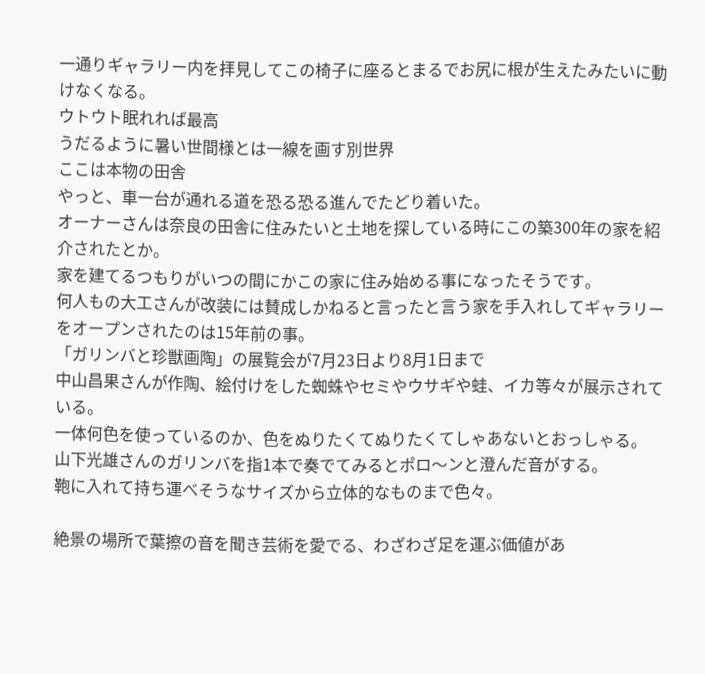一通りギャラリー内を拝見してこの椅子に座るとまるでお尻に根が生えたみたいに動けなくなる。
ウトウト眠れれば最高
うだるように暑い世間様とは一線を画す別世界
ここは本物の田舎
やっと、車一台が通れる道を恐る恐る進んでたどり着いた。
オーナーさんは奈良の田舎に住みたいと土地を探している時にこの築300年の家を紹介されたとか。
家を建てるつもりがいつの間にかこの家に住み始める事になったそうです。
何人もの大工さんが改装には賛成しかねると言ったと言う家を手入れしてギャラリーをオープンされたのは15年前の事。
「ガリンバと珍獣画陶」の展覧会が7月23日より8月1日まで
中山昌果さんが作陶、絵付けをした蜘蛛やセミやウサギや蛙、イカ等々が展示されている。
一体何色を使っているのか、色をぬりたくてぬりたくてしゃあないとおっしゃる。
山下光雄さんのガリンバを指1本で奏でてみるとポロ〜ンと澄んだ音がする。
鞄に入れて持ち運べそうなサイズから立体的なものまで色々。

絶景の場所で葉擦の音を聞き芸術を愛でる、わざわざ足を運ぶ価値があ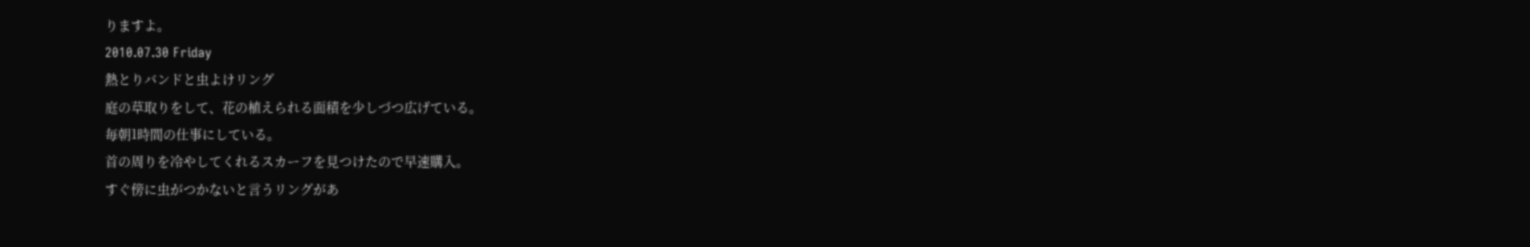りますよ。
2010.07.30 Friday
熱とりバンドと虫よけリング
庭の草取りをして、花の植えられる面積を少しづつ広げている。
毎朝1時間の仕事にしている。
首の周りを冷やしてくれるスカーフを見つけたので早速購入。
すぐ傍に虫がつかないと言うリングがあ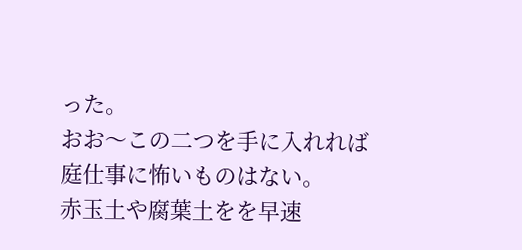った。
おお〜この二つを手に入れれば庭仕事に怖いものはない。
赤玉土や腐葉土をを早速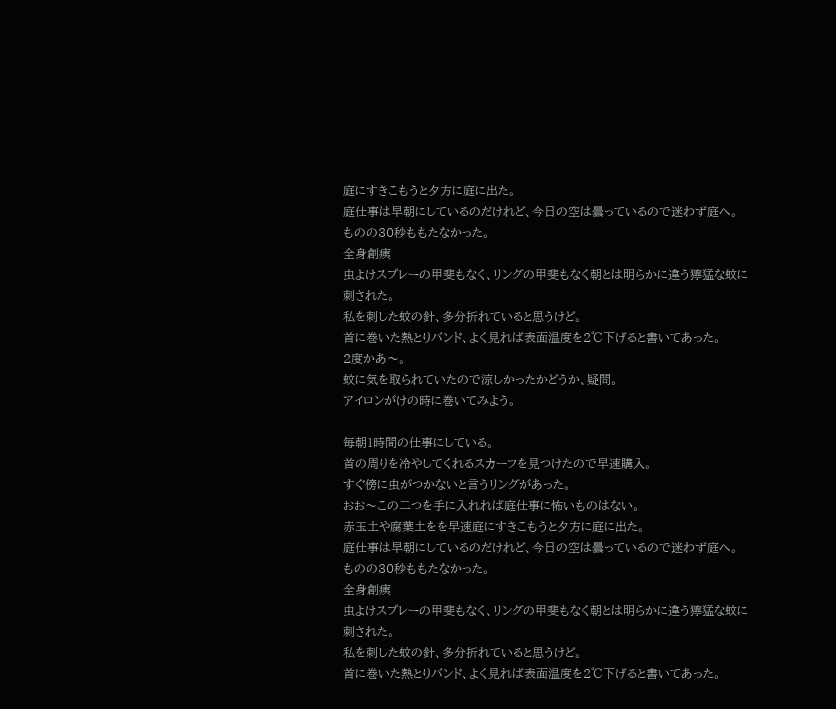庭にすきこもうと夕方に庭に出た。
庭仕事は早朝にしているのだけれど、今日の空は曇っているので迷わず庭へ。
ものの30秒ももたなかった。
全身創痍
虫よけスプレーの甲斐もなく、リングの甲斐もなく朝とは明らかに違う獰猛な蚊に刺された。
私を刺した蚊の針、多分折れていると思うけど。
首に巻いた熱とりバンド、よく見れば表面温度を2℃下げると書いてあった。
2度かあ〜。
蚊に気を取られていたので涼しかったかどうか、疑問。
アイロンがけの時に巻いてみよう。

毎朝1時間の仕事にしている。
首の周りを冷やしてくれるスカーフを見つけたので早速購入。
すぐ傍に虫がつかないと言うリングがあった。
おお〜この二つを手に入れれば庭仕事に怖いものはない。
赤玉土や腐葉土をを早速庭にすきこもうと夕方に庭に出た。
庭仕事は早朝にしているのだけれど、今日の空は曇っているので迷わず庭へ。
ものの30秒ももたなかった。
全身創痍
虫よけスプレーの甲斐もなく、リングの甲斐もなく朝とは明らかに違う獰猛な蚊に刺された。
私を刺した蚊の針、多分折れていると思うけど。
首に巻いた熱とりバンド、よく見れば表面温度を2℃下げると書いてあった。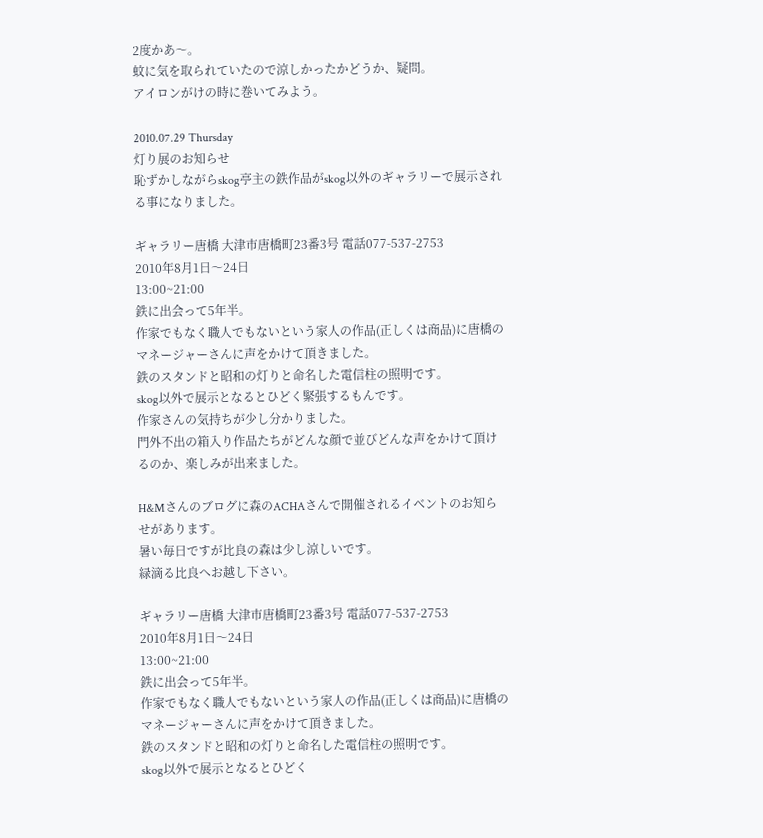2度かあ〜。
蚊に気を取られていたので涼しかったかどうか、疑問。
アイロンがけの時に巻いてみよう。

2010.07.29 Thursday
灯り展のお知らせ
恥ずかしながらskog亭主の鉄作品がskog以外のギャラリーで展示される事になりました。

ギャラリー唐橋 大津市唐橋町23番3号 電話077-537-2753
2010年8月1日〜24日
13:00~21:00
鉄に出会って5年半。
作家でもなく職人でもないという家人の作品(正しくは商品)に唐橋のマネージャーさんに声をかけて頂きました。
鉄のスタンドと昭和の灯りと命名した電信柱の照明です。
skog以外で展示となるとひどく緊張するもんです。
作家さんの気持ちが少し分かりました。
門外不出の箱入り作品たちがどんな顔で並びどんな声をかけて頂けるのか、楽しみが出来ました。

H&Mさんのブログに森のACHAさんで開催されるイベントのお知らせがあります。
暑い毎日ですが比良の森は少し涼しいです。
緑滴る比良へお越し下さい。

ギャラリー唐橋 大津市唐橋町23番3号 電話077-537-2753
2010年8月1日〜24日
13:00~21:00
鉄に出会って5年半。
作家でもなく職人でもないという家人の作品(正しくは商品)に唐橋のマネージャーさんに声をかけて頂きました。
鉄のスタンドと昭和の灯りと命名した電信柱の照明です。
skog以外で展示となるとひどく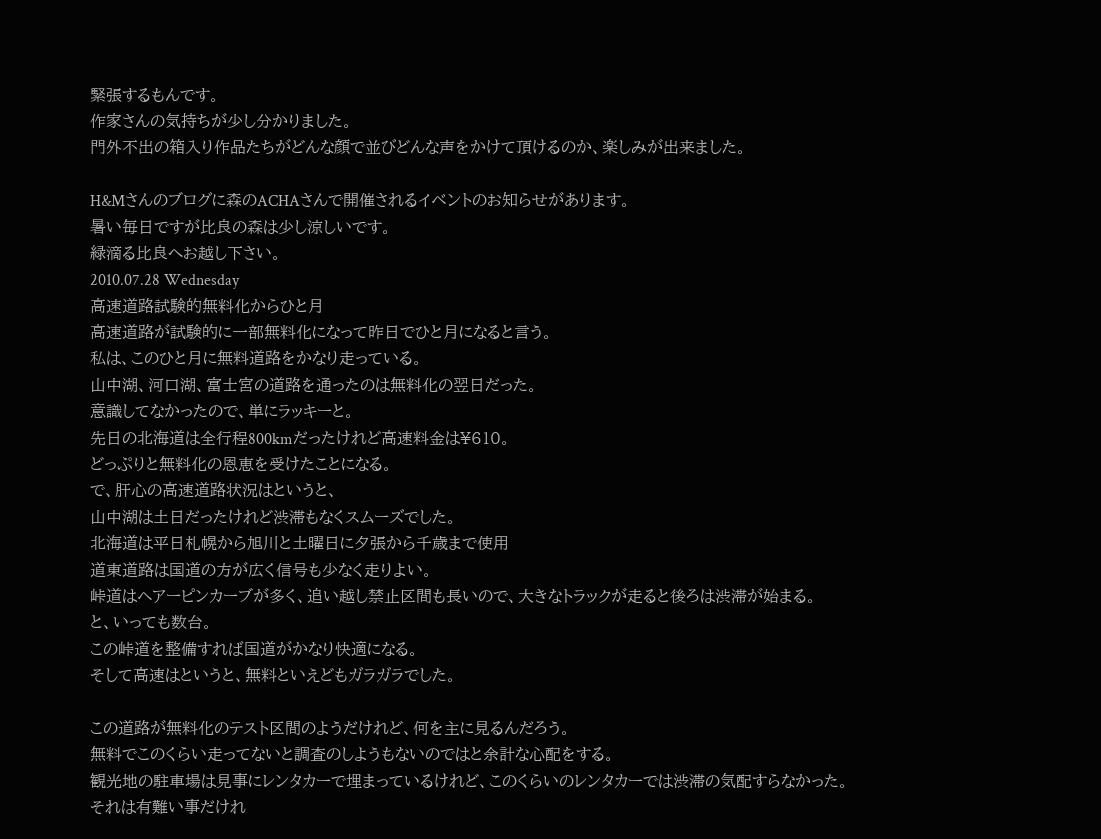緊張するもんです。
作家さんの気持ちが少し分かりました。
門外不出の箱入り作品たちがどんな顔で並びどんな声をかけて頂けるのか、楽しみが出来ました。

H&Mさんのブログに森のACHAさんで開催されるイベントのお知らせがあります。
暑い毎日ですが比良の森は少し涼しいです。
緑滴る比良へお越し下さい。
2010.07.28 Wednesday
高速道路試験的無料化からひと月
高速道路が試験的に一部無料化になって昨日でひと月になると言う。
私は、このひと月に無料道路をかなり走っている。
山中湖、河口湖、富士宮の道路を通ったのは無料化の翌日だった。
意識してなかったので、単にラッキーと。
先日の北海道は全行程800kmだったけれど高速料金は¥610。
どっぷりと無料化の恩恵を受けたことになる。
で、肝心の高速道路状況はというと、
山中湖は土日だったけれど渋滞もなくスムーズでした。
北海道は平日札幌から旭川と土曜日に夕張から千歳まで使用
道東道路は国道の方が広く信号も少なく走りよい。
峠道はヘアーピンカーブが多く、追い越し禁止区間も長いので、大きなトラックが走ると後ろは渋滞が始まる。
と、いっても数台。
この峠道を整備すれば国道がかなり快適になる。
そして高速はというと、無料といえどもガラガラでした。

この道路が無料化のテスト区間のようだけれど、何を主に見るんだろう。
無料でこのくらい走ってないと調査のしようもないのではと余計な心配をする。
観光地の駐車場は見事にレンタカーで埋まっているけれど、このくらいのレンタカーでは渋滞の気配すらなかった。
それは有難い事だけれ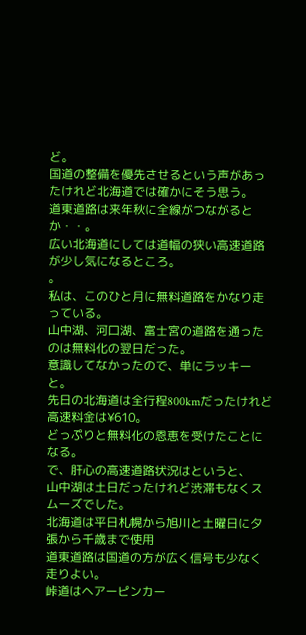ど。
国道の整備を優先させるという声があったけれど北海道では確かにそう思う。
道東道路は来年秋に全線がつながるとか・・。
広い北海道にしては道幅の狭い高速道路が少し気になるところ。
。
私は、このひと月に無料道路をかなり走っている。
山中湖、河口湖、富士宮の道路を通ったのは無料化の翌日だった。
意識してなかったので、単にラッキーと。
先日の北海道は全行程800kmだったけれど高速料金は¥610。
どっぷりと無料化の恩恵を受けたことになる。
で、肝心の高速道路状況はというと、
山中湖は土日だったけれど渋滞もなくスムーズでした。
北海道は平日札幌から旭川と土曜日に夕張から千歳まで使用
道東道路は国道の方が広く信号も少なく走りよい。
峠道はヘアーピンカー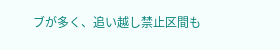ブが多く、追い越し禁止区間も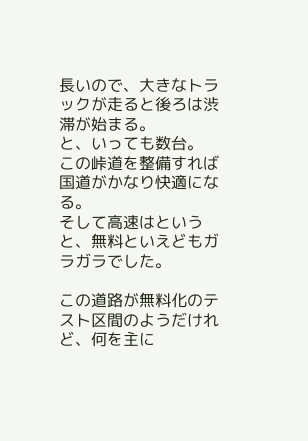長いので、大きなトラックが走ると後ろは渋滞が始まる。
と、いっても数台。
この峠道を整備すれば国道がかなり快適になる。
そして高速はというと、無料といえどもガラガラでした。

この道路が無料化のテスト区間のようだけれど、何を主に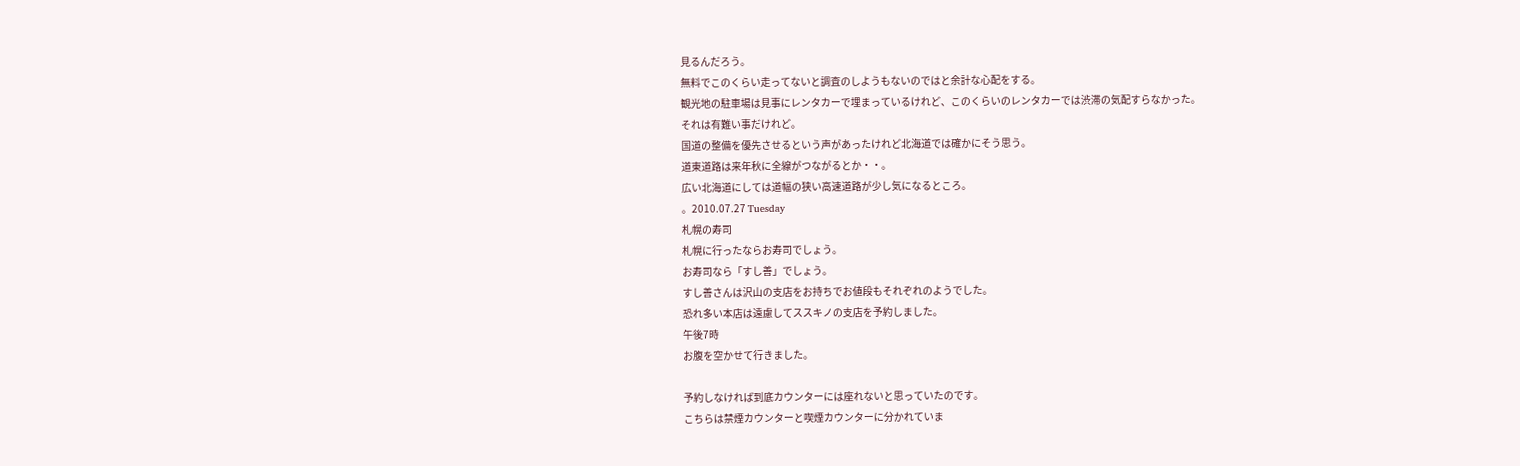見るんだろう。
無料でこのくらい走ってないと調査のしようもないのではと余計な心配をする。
観光地の駐車場は見事にレンタカーで埋まっているけれど、このくらいのレンタカーでは渋滞の気配すらなかった。
それは有難い事だけれど。
国道の整備を優先させるという声があったけれど北海道では確かにそう思う。
道東道路は来年秋に全線がつながるとか・・。
広い北海道にしては道幅の狭い高速道路が少し気になるところ。
。2010.07.27 Tuesday
札幌の寿司
札幌に行ったならお寿司でしょう。
お寿司なら「すし善」でしょう。
すし善さんは沢山の支店をお持ちでお値段もそれぞれのようでした。
恐れ多い本店は遠慮してススキノの支店を予約しました。
午後7時
お腹を空かせて行きました。

予約しなければ到底カウンターには座れないと思っていたのです。
こちらは禁煙カウンターと喫煙カウンターに分かれていま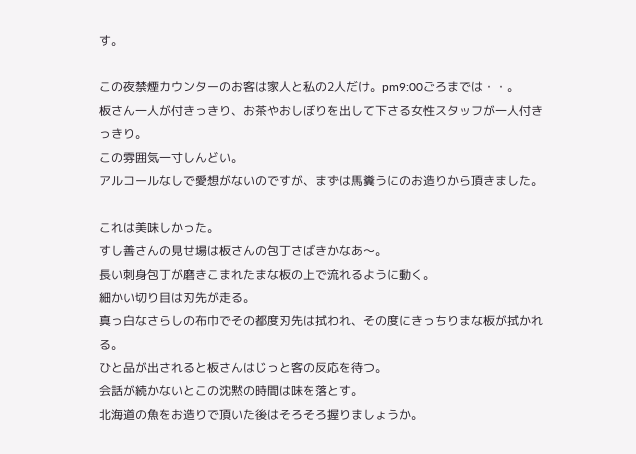す。

この夜禁煙カウンターのお客は家人と私の2人だけ。pm9:00ごろまでは・・。
板さん一人が付きっきり、お茶やおしぼりを出して下さる女性スタッフが一人付きっきり。
この雰囲気一寸しんどい。
アルコールなしで愛想がないのですが、まずは馬糞うにのお造りから頂きました。

これは美味しかった。
すし善さんの見せ場は板さんの包丁さばきかなあ〜。
長い刺身包丁が磨きこまれたまな板の上で流れるように動く。
細かい切り目は刃先が走る。
真っ白なさらしの布巾でその都度刃先は拭われ、その度にきっちりまな板が拭かれる。
ひと品が出されると板さんはじっと客の反応を待つ。
会話が続かないとこの沈黙の時間は味を落とす。
北海道の魚をお造りで頂いた後はそろそろ握りましょうか。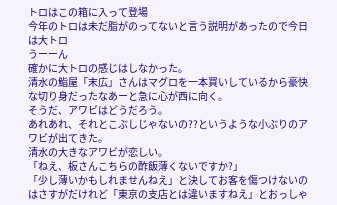トロはこの箱に入って登場
今年のトロは未だ脂がのってないと言う説明があったので今日は大トロ
うーーん
確かに大トロの感じはしなかった。
清水の鮨屋「末広」さんはマグロを一本買いしているから豪快な切り身だったなあーと急に心が西に向く。
そうだ、アワビはどうだろう。
あれあれ、それとこぶしじゃないの??というような小ぶりのアワビが出てきた。
清水の大きなアワビが恋しい。
「ねえ、板さんこちらの酢飯薄くないですか?」
「少し薄いかもしれませんねえ」と決してお客を傷つけないのはさすがだけれど「東京の支店とは違いますねえ」とおっしゃ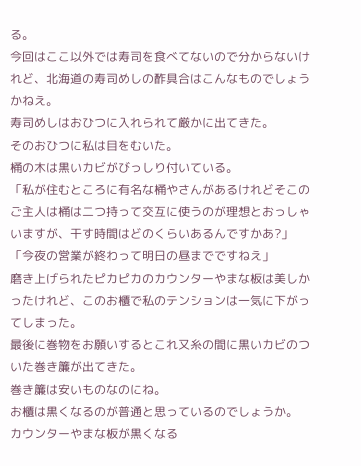る。
今回はここ以外では寿司を食べてないので分からないけれど、北海道の寿司めしの酢具合はこんなものでしょうかねえ。
寿司めしはおひつに入れられて厳かに出てきた。
そのおひつに私は目をむいた。
桶の木は黒いカビがびっしり付いている。
「私が住むところに有名な桶やさんがあるけれどそこのご主人は桶は二つ持って交互に使うのが理想とおっしゃいますが、干す時間はどのくらいあるんですかあ?」
「今夜の営業が終わって明日の昼までですねえ」
磨き上げられたピカピカのカウンターやまな板は美しかったけれど、このお櫃で私のテンションは一気に下がってしまった。
最後に巻物をお願いするとこれ又糸の間に黒いカビのついた巻き簾が出てきた。
巻き簾は安いものなのにね。
お櫃は黒くなるのが普通と思っているのでしょうか。
カウンターやまな板が黒くなる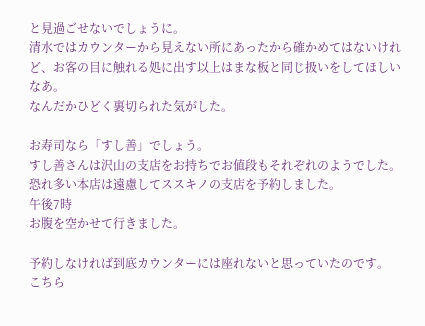と見過ごせないでしょうに。
清水ではカウンターから見えない所にあったから確かめてはないけれど、お客の目に触れる処に出す以上はまな板と同じ扱いをしてほしいなあ。
なんだかひどく裏切られた気がした。

お寿司なら「すし善」でしょう。
すし善さんは沢山の支店をお持ちでお値段もそれぞれのようでした。
恐れ多い本店は遠慮してススキノの支店を予約しました。
午後7時
お腹を空かせて行きました。

予約しなければ到底カウンターには座れないと思っていたのです。
こちら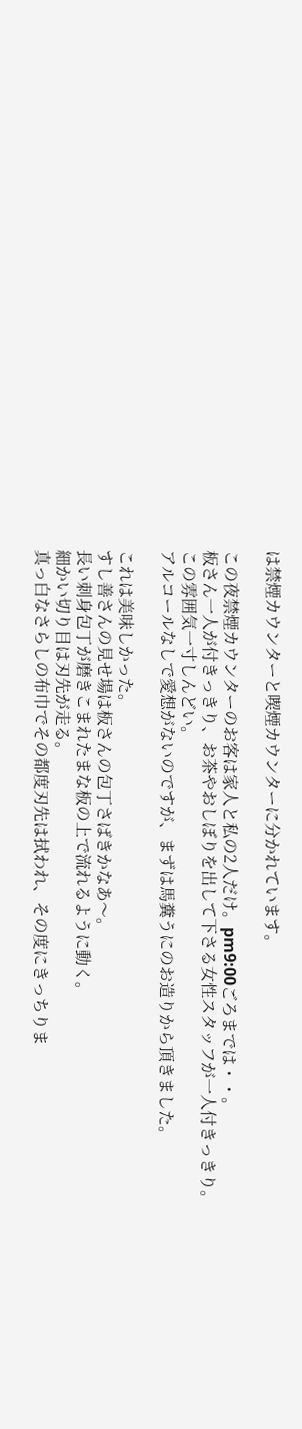は禁煙カウンターと喫煙カウンターに分かれています。

この夜禁煙カウンターのお客は家人と私の2人だけ。pm9:00ごろまでは・・。
板さん一人が付きっきり、お茶やおしぼりを出して下さる女性スタッフが一人付きっきり。
この雰囲気一寸しんどい。
アルコールなしで愛想がないのですが、まずは馬糞うにのお造りから頂きました。

これは美味しかった。
すし善さんの見せ場は板さんの包丁さばきかなあ〜。
長い刺身包丁が磨きこまれたまな板の上で流れるように動く。
細かい切り目は刃先が走る。
真っ白なさらしの布巾でその都度刃先は拭われ、その度にきっちりま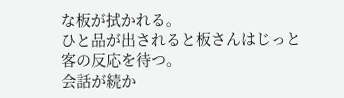な板が拭かれる。
ひと品が出されると板さんはじっと客の反応を待つ。
会話が続か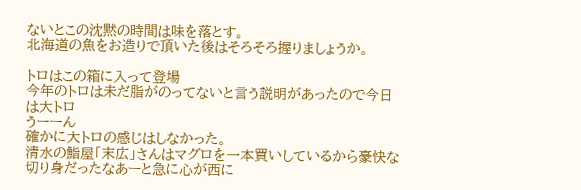ないとこの沈黙の時間は味を落とす。
北海道の魚をお造りで頂いた後はそろそろ握りましょうか。

トロはこの箱に入って登場
今年のトロは未だ脂がのってないと言う説明があったので今日は大トロ
うーーん
確かに大トロの感じはしなかった。
清水の鮨屋「末広」さんはマグロを一本買いしているから豪快な切り身だったなあーと急に心が西に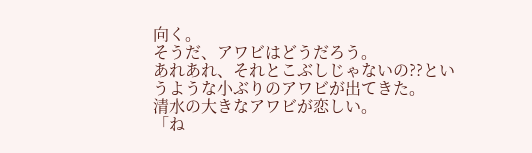向く。
そうだ、アワビはどうだろう。
あれあれ、それとこぶしじゃないの??というような小ぶりのアワビが出てきた。
清水の大きなアワビが恋しい。
「ね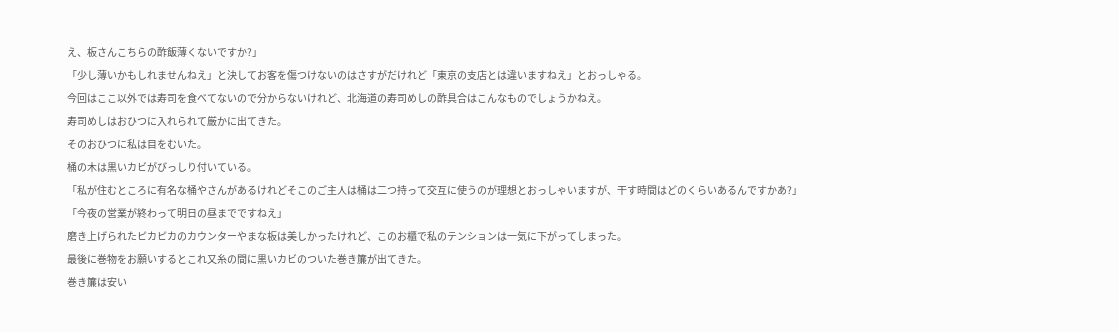え、板さんこちらの酢飯薄くないですか?」
「少し薄いかもしれませんねえ」と決してお客を傷つけないのはさすがだけれど「東京の支店とは違いますねえ」とおっしゃる。
今回はここ以外では寿司を食べてないので分からないけれど、北海道の寿司めしの酢具合はこんなものでしょうかねえ。
寿司めしはおひつに入れられて厳かに出てきた。
そのおひつに私は目をむいた。
桶の木は黒いカビがびっしり付いている。
「私が住むところに有名な桶やさんがあるけれどそこのご主人は桶は二つ持って交互に使うのが理想とおっしゃいますが、干す時間はどのくらいあるんですかあ?」
「今夜の営業が終わって明日の昼までですねえ」
磨き上げられたピカピカのカウンターやまな板は美しかったけれど、このお櫃で私のテンションは一気に下がってしまった。
最後に巻物をお願いするとこれ又糸の間に黒いカビのついた巻き簾が出てきた。
巻き簾は安い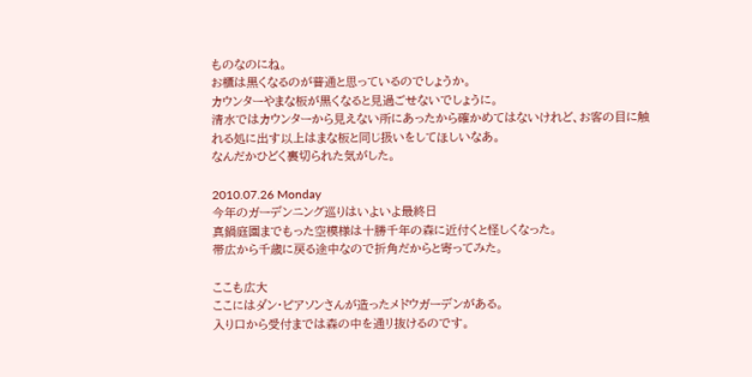ものなのにね。
お櫃は黒くなるのが普通と思っているのでしょうか。
カウンターやまな板が黒くなると見過ごせないでしょうに。
清水ではカウンターから見えない所にあったから確かめてはないけれど、お客の目に触れる処に出す以上はまな板と同じ扱いをしてほしいなあ。
なんだかひどく裏切られた気がした。

2010.07.26 Monday
今年のガーデンニング巡りはいよいよ最終日
真鍋庭園までもった空模様は十勝千年の森に近付くと怪しくなった。
帯広から千歳に戻る途中なので折角だからと寄ってみた。

ここも広大
ここにはダン・ピアソンさんが造ったメドウガーデンがある。
入り口から受付までは森の中を通リ抜けるのです。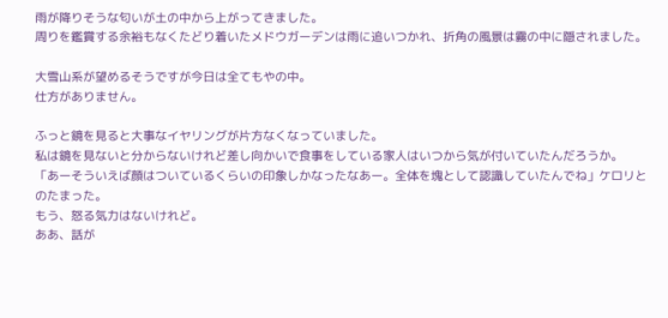雨が降りそうな匂いが土の中から上がってきました。
周りを鑑賞する余裕もなくたどり着いたメドウガーデンは雨に追いつかれ、折角の風景は霧の中に隠されました。

大雪山系が望めるそうですが今日は全てもやの中。
仕方がありません。

ふっと鏡を見ると大事なイヤリングが片方なくなっていました。
私は鏡を見ないと分からないけれど差し向かいで食事をしている家人はいつから気が付いていたんだろうか。
「あーそういえば顔はついているくらいの印象しかなったなあー。全体を塊として認識していたんでね」ケロリとのたまった。
もう、怒る気力はないけれど。
ああ、話が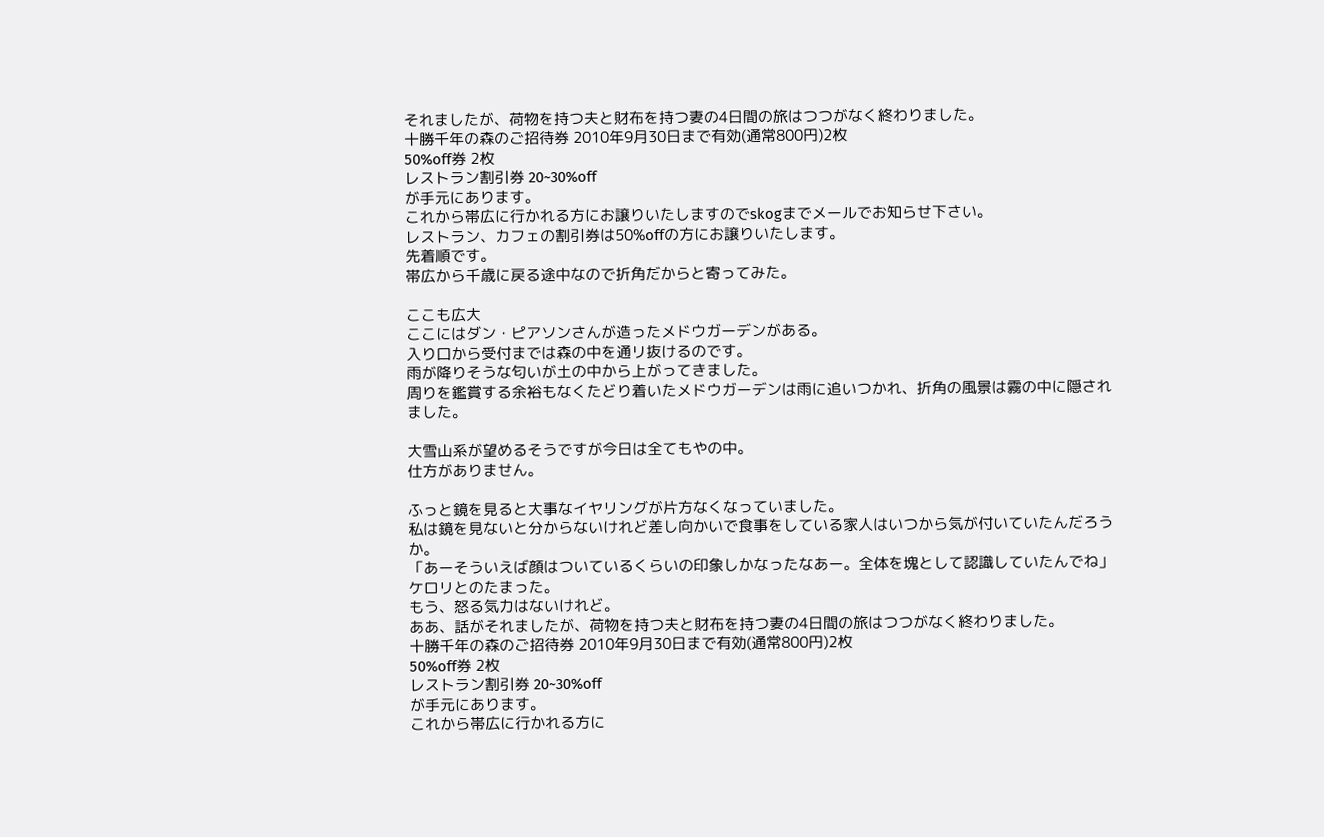それましたが、荷物を持つ夫と財布を持つ妻の4日間の旅はつつがなく終わりました。
十勝千年の森のご招待券 2010年9月30日まで有効(通常800円)2枚
50%off券 2枚
レストラン割引券 20~30%off
が手元にあります。
これから帯広に行かれる方にお譲りいたしますのでskogまでメールでお知らせ下さい。
レストラン、カフェの割引券は50%offの方にお譲りいたします。
先着順です。
帯広から千歳に戻る途中なので折角だからと寄ってみた。

ここも広大
ここにはダン・ピアソンさんが造ったメドウガーデンがある。
入り口から受付までは森の中を通リ抜けるのです。
雨が降りそうな匂いが土の中から上がってきました。
周りを鑑賞する余裕もなくたどり着いたメドウガーデンは雨に追いつかれ、折角の風景は霧の中に隠されました。

大雪山系が望めるそうですが今日は全てもやの中。
仕方がありません。

ふっと鏡を見ると大事なイヤリングが片方なくなっていました。
私は鏡を見ないと分からないけれど差し向かいで食事をしている家人はいつから気が付いていたんだろうか。
「あーそういえば顔はついているくらいの印象しかなったなあー。全体を塊として認識していたんでね」ケロリとのたまった。
もう、怒る気力はないけれど。
ああ、話がそれましたが、荷物を持つ夫と財布を持つ妻の4日間の旅はつつがなく終わりました。
十勝千年の森のご招待券 2010年9月30日まで有効(通常800円)2枚
50%off券 2枚
レストラン割引券 20~30%off
が手元にあります。
これから帯広に行かれる方に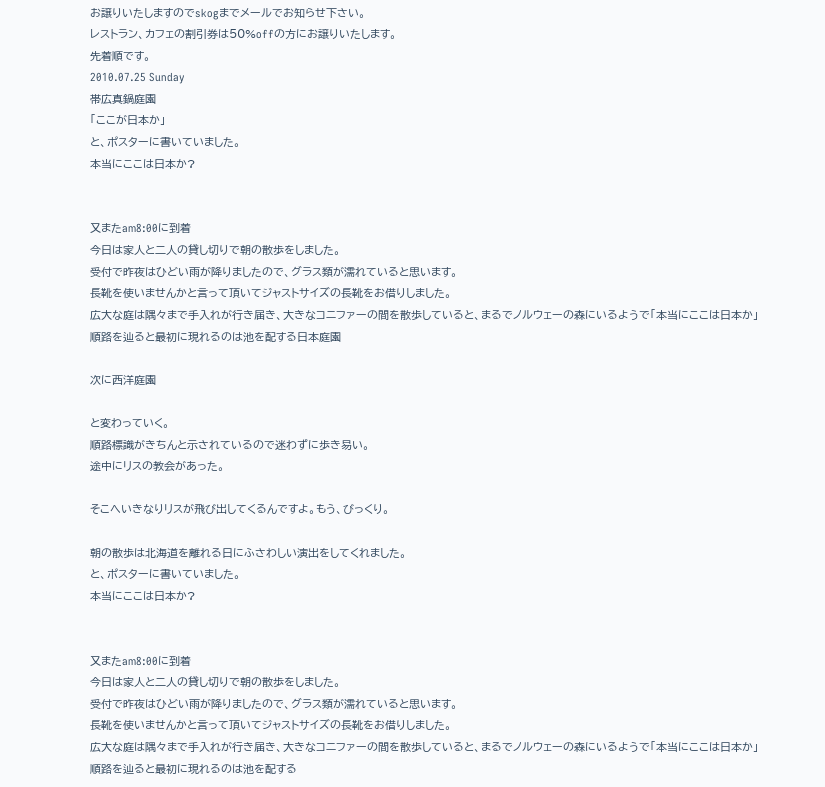お譲りいたしますのでskogまでメールでお知らせ下さい。
レストラン、カフェの割引券は50%offの方にお譲りいたします。
先着順です。
2010.07.25 Sunday
帯広真鍋庭園
「ここが日本か」
と、ポスターに書いていました。
本当にここは日本か?


又またam8:00に到着
今日は家人と二人の貸し切りで朝の散歩をしました。
受付で昨夜はひどい雨が降りましたので、グラス類が濡れていると思います。
長靴を使いませんかと言って頂いてジャストサイズの長靴をお借りしました。
広大な庭は隅々まで手入れが行き届き、大きなコニファーの間を散歩していると、まるでノルウェーの森にいるようで「本当にここは日本か」
順路を辿ると最初に現れるのは池を配する日本庭園

次に西洋庭園

と変わっていく。
順路標識がきちんと示されているので迷わずに歩き易い。
途中にリスの教会があった。

そこへいきなりリスが飛び出してくるんですよ。もう、びっくり。

朝の散歩は北海道を離れる日にふさわしい演出をしてくれました。
と、ポスターに書いていました。
本当にここは日本か?


又またam8:00に到着
今日は家人と二人の貸し切りで朝の散歩をしました。
受付で昨夜はひどい雨が降りましたので、グラス類が濡れていると思います。
長靴を使いませんかと言って頂いてジャストサイズの長靴をお借りしました。
広大な庭は隅々まで手入れが行き届き、大きなコニファーの間を散歩していると、まるでノルウェーの森にいるようで「本当にここは日本か」
順路を辿ると最初に現れるのは池を配する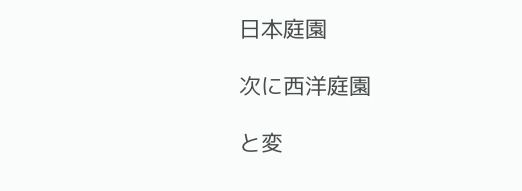日本庭園

次に西洋庭園

と変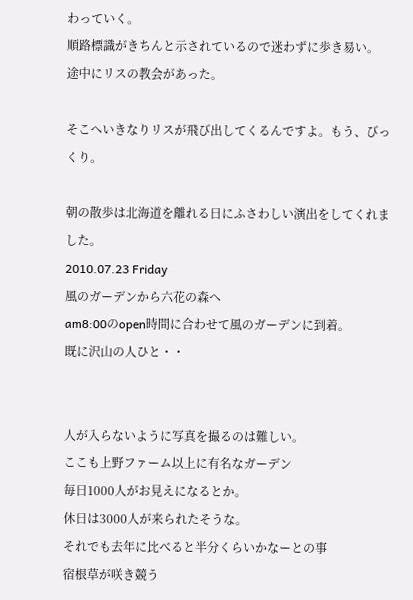わっていく。
順路標識がきちんと示されているので迷わずに歩き易い。
途中にリスの教会があった。

そこへいきなりリスが飛び出してくるんですよ。もう、びっくり。

朝の散歩は北海道を離れる日にふさわしい演出をしてくれました。
2010.07.23 Friday
風のガーデンから六花の森へ
am8:00のopen時間に合わせて風のガーデンに到着。
既に沢山の人ひと・・


人が入らないように写真を撮るのは難しい。
ここも上野ファーム以上に有名なガーデン
毎日1000人がお見えになるとか。
休日は3000人が来られたそうな。
それでも去年に比べると半分くらいかなーとの事
宿根草が咲き競う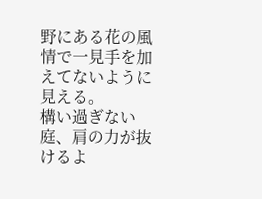野にある花の風情で一見手を加えてないように見える。
構い過ぎない庭、肩の力が抜けるよ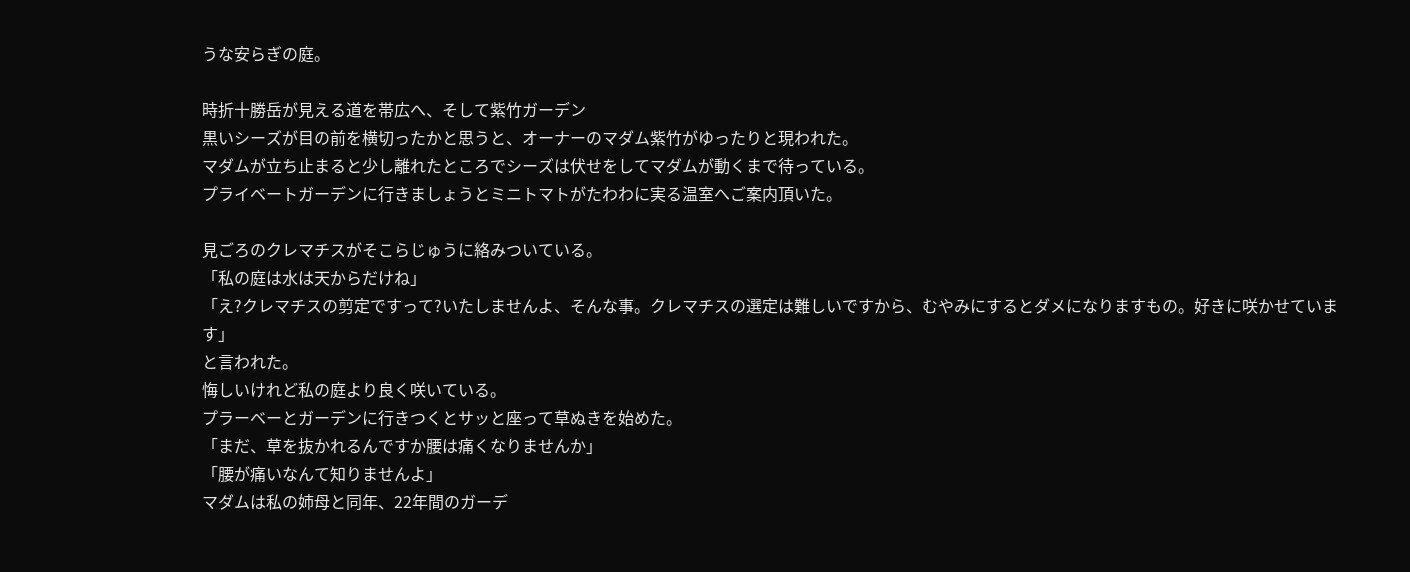うな安らぎの庭。

時折十勝岳が見える道を帯広へ、そして紫竹ガーデン
黒いシーズが目の前を横切ったかと思うと、オーナーのマダム紫竹がゆったりと現われた。
マダムが立ち止まると少し離れたところでシーズは伏せをしてマダムが動くまで待っている。
プライベートガーデンに行きましょうとミニトマトがたわわに実る温室へご案内頂いた。

見ごろのクレマチスがそこらじゅうに絡みついている。
「私の庭は水は天からだけね」
「え?クレマチスの剪定ですって?いたしませんよ、そんな事。クレマチスの選定は難しいですから、むやみにするとダメになりますもの。好きに咲かせています」
と言われた。
悔しいけれど私の庭より良く咲いている。
プラーベーとガーデンに行きつくとサッと座って草ぬきを始めた。
「まだ、草を抜かれるんですか腰は痛くなりませんか」
「腰が痛いなんて知りませんよ」
マダムは私の姉母と同年、22年間のガーデ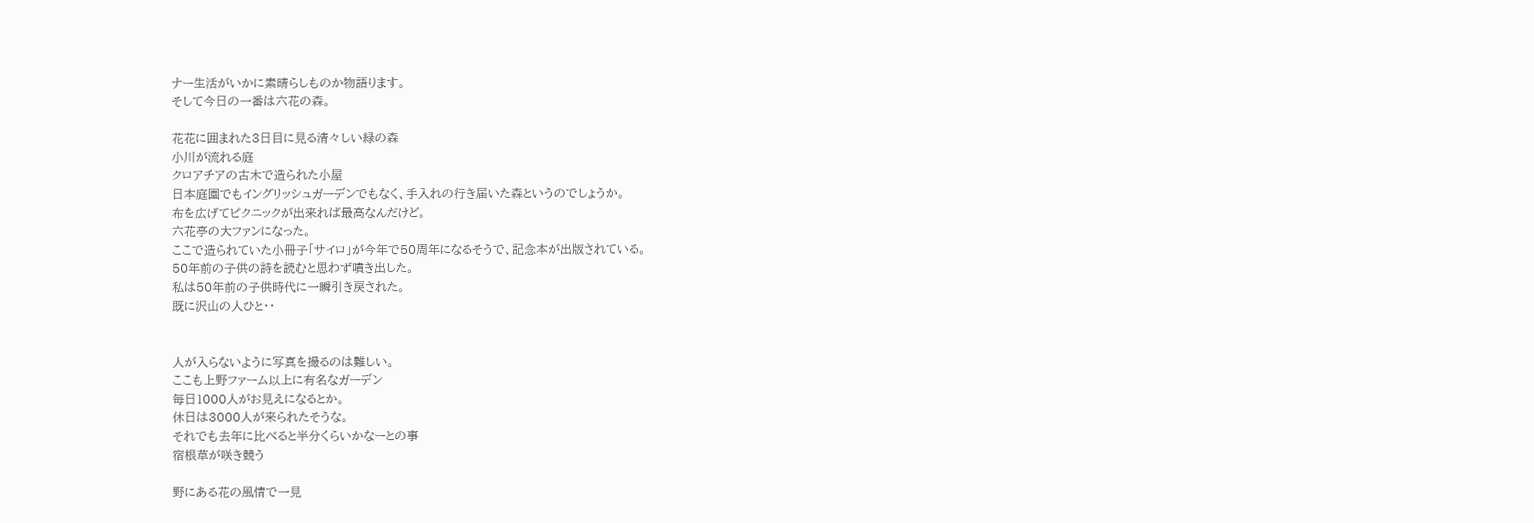ナー生活がいかに素晴らしものか物語ります。
そして今日の一番は六花の森。

花花に囲まれた3日目に見る清々しい緑の森
小川が流れる庭
クロアチアの古木で造られた小屋
日本庭園でもイングリッシュガーデンでもなく、手入れの行き届いた森というのでしょうか。
布を広げてピクニックが出来れば最高なんだけど。
六花亭の大ファンになった。
ここで造られていた小冊子「サイロ」が今年で50周年になるそうで、記念本が出版されている。
50年前の子供の詩を読むと思わず噴き出した。
私は50年前の子供時代に一瞬引き戻された。
既に沢山の人ひと・・


人が入らないように写真を撮るのは難しい。
ここも上野ファーム以上に有名なガーデン
毎日1000人がお見えになるとか。
休日は3000人が来られたそうな。
それでも去年に比べると半分くらいかなーとの事
宿根草が咲き競う

野にある花の風情で一見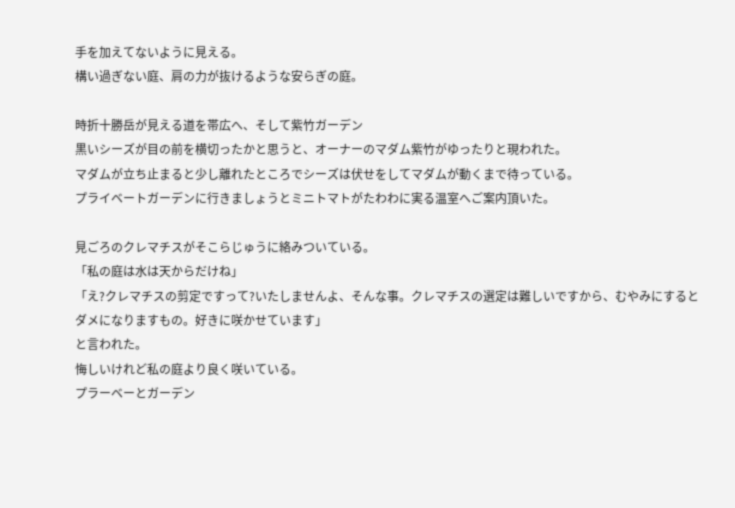手を加えてないように見える。
構い過ぎない庭、肩の力が抜けるような安らぎの庭。

時折十勝岳が見える道を帯広へ、そして紫竹ガーデン
黒いシーズが目の前を横切ったかと思うと、オーナーのマダム紫竹がゆったりと現われた。
マダムが立ち止まると少し離れたところでシーズは伏せをしてマダムが動くまで待っている。
プライベートガーデンに行きましょうとミニトマトがたわわに実る温室へご案内頂いた。

見ごろのクレマチスがそこらじゅうに絡みついている。
「私の庭は水は天からだけね」
「え?クレマチスの剪定ですって?いたしませんよ、そんな事。クレマチスの選定は難しいですから、むやみにするとダメになりますもの。好きに咲かせています」
と言われた。
悔しいけれど私の庭より良く咲いている。
プラーベーとガーデン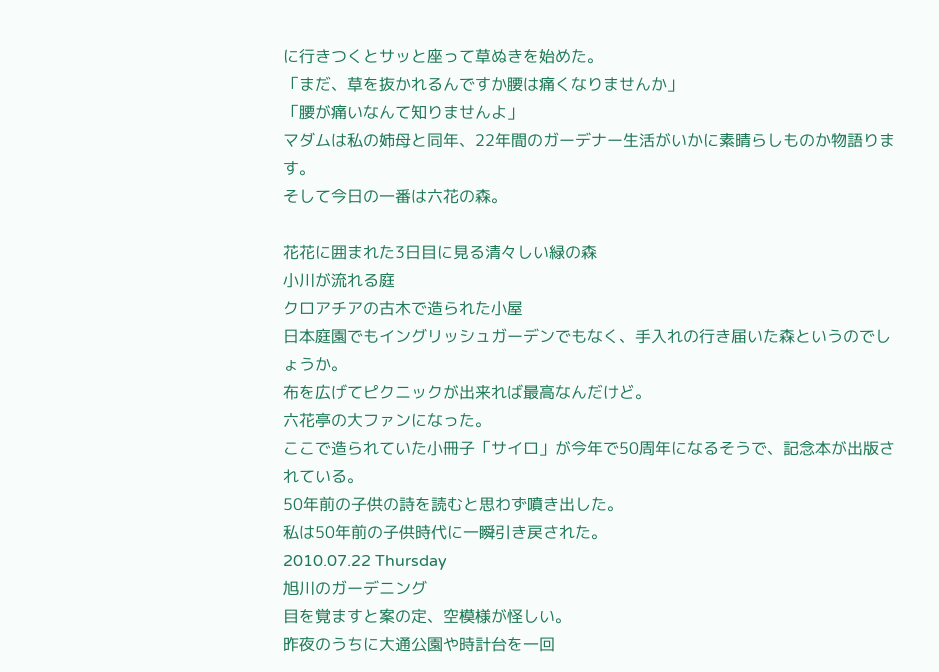に行きつくとサッと座って草ぬきを始めた。
「まだ、草を抜かれるんですか腰は痛くなりませんか」
「腰が痛いなんて知りませんよ」
マダムは私の姉母と同年、22年間のガーデナー生活がいかに素晴らしものか物語ります。
そして今日の一番は六花の森。

花花に囲まれた3日目に見る清々しい緑の森
小川が流れる庭
クロアチアの古木で造られた小屋
日本庭園でもイングリッシュガーデンでもなく、手入れの行き届いた森というのでしょうか。
布を広げてピクニックが出来れば最高なんだけど。
六花亭の大ファンになった。
ここで造られていた小冊子「サイロ」が今年で50周年になるそうで、記念本が出版されている。
50年前の子供の詩を読むと思わず噴き出した。
私は50年前の子供時代に一瞬引き戻された。
2010.07.22 Thursday
旭川のガーデニング
目を覚ますと案の定、空模様が怪しい。
昨夜のうちに大通公園や時計台を一回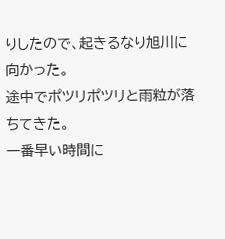りしたので、起きるなり旭川に向かった。
途中でポツリポツリと雨粒が落ちてきた。
一番早い時間に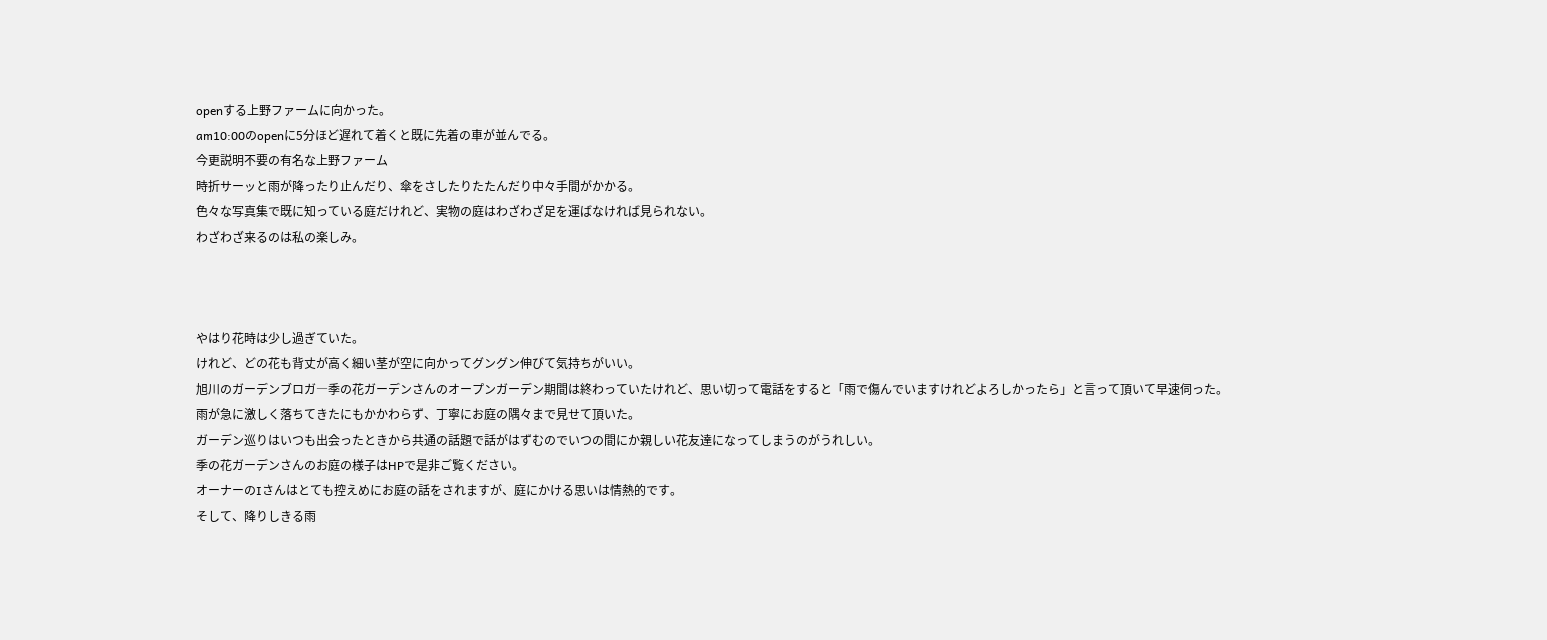openする上野ファームに向かった。
am10:00のopenに5分ほど遅れて着くと既に先着の車が並んでる。
今更説明不要の有名な上野ファーム
時折サーッと雨が降ったり止んだり、傘をさしたりたたんだり中々手間がかかる。
色々な写真集で既に知っている庭だけれど、実物の庭はわざわざ足を運ばなければ見られない。
わざわざ来るのは私の楽しみ。



やはり花時は少し過ぎていた。
けれど、どの花も背丈が高く細い茎が空に向かってグングン伸びて気持ちがいい。
旭川のガーデンブロガ―季の花ガーデンさんのオープンガーデン期間は終わっていたけれど、思い切って電話をすると「雨で傷んでいますけれどよろしかったら」と言って頂いて早速伺った。
雨が急に激しく落ちてきたにもかかわらず、丁寧にお庭の隅々まで見せて頂いた。
ガーデン巡りはいつも出会ったときから共通の話題で話がはずむのでいつの間にか親しい花友達になってしまうのがうれしい。
季の花ガーデンさんのお庭の様子はHPで是非ご覧ください。
オーナーのIさんはとても控えめにお庭の話をされますが、庭にかける思いは情熱的です。
そして、降りしきる雨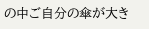の中ご自分の傘が大き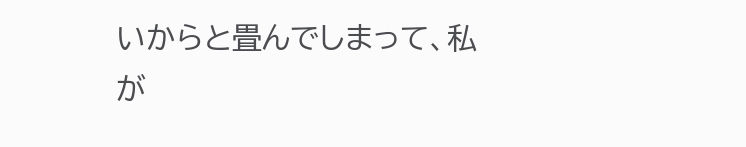いからと畳んでしまって、私が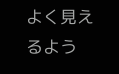よく見えるよう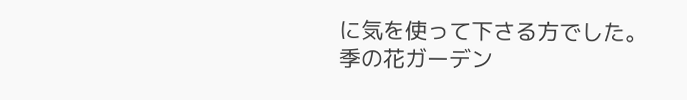に気を使って下さる方でした。
季の花ガーデン